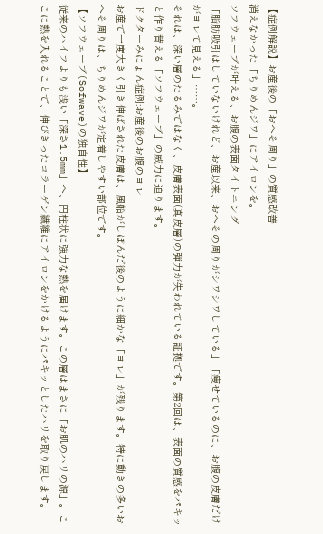【症例解説】お産後の「おへそ周り」の質感改善
消えなかった「ちりめんジワ」にアイロンを。
ソフウェーブが叶える、お腹の表面タイトニング
「脂肪吸引はしていないけれど、お産以来、おへその周りがシワシワしている」「痩せているのに、お腹の皮膚だけがヨレて見える」……。
それは、深い層のたるみではなく、皮膚表面(真皮層)の弾力が失われている証拠です。第2回は、表面の質感をパキッと作り替える「ソフウェーブ」の威力に迫ります。
ドクターみにょん症例:お産後のお腹のヨレ
お産で一度大きく引き伸ばされた皮膚は、風船がしぼんだ後のように細かな「ヨレ」が残ります。特に動きの多いおへそ周りは、ちりめんジワが定着しやすい部位です。
【ソフウェーブ(Sofwave)の独自性】
従来のハイフよりも浅い「深さ1.5mm」へ、円柱状に強力な熱を届けます。この層はまさに「お肌のハリの源」。ここに熱を入れることで、伸びきったコラーゲン繊維にアイロンをかけるようにパキッとしたハリを取り戻します。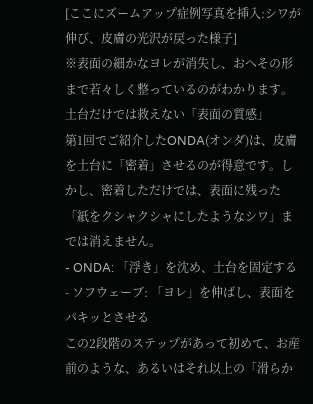[ここにズームアップ症例写真を挿入:シワが伸び、皮膚の光沢が戻った様子]
※表面の細かなヨレが消失し、おへその形まで若々しく整っているのがわかります。
土台だけでは救えない「表面の質感」
第1回でご紹介したONDA(オンダ)は、皮膚を土台に「密着」させるのが得意です。しかし、密着しただけでは、表面に残った「紙をクシャクシャにしたようなシワ」までは消えません。
- ONDA: 「浮き」を沈め、土台を固定する
- ソフウェーブ: 「ヨレ」を伸ばし、表面をパキッとさせる
この2段階のステップがあって初めて、お産前のような、あるいはそれ以上の「滑らか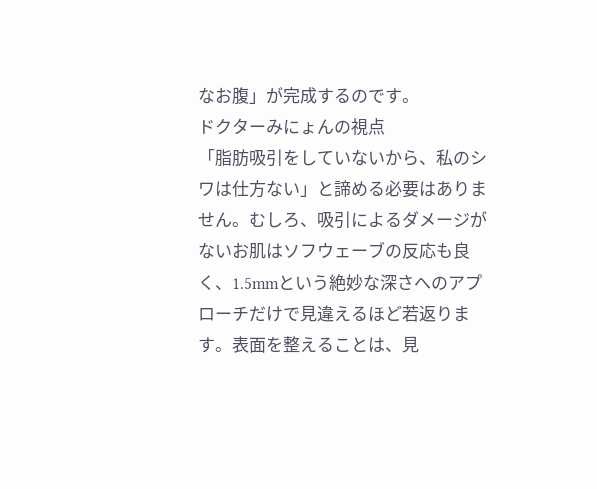なお腹」が完成するのです。
ドクターみにょんの視点
「脂肪吸引をしていないから、私のシワは仕方ない」と諦める必要はありません。むしろ、吸引によるダメージがないお肌はソフウェーブの反応も良く、1.5mmという絶妙な深さへのアプローチだけで見違えるほど若返ります。表面を整えることは、見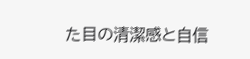た目の清潔感と自信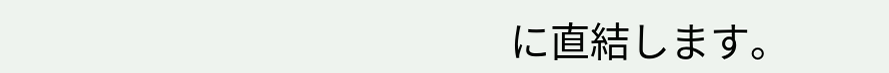に直結します。